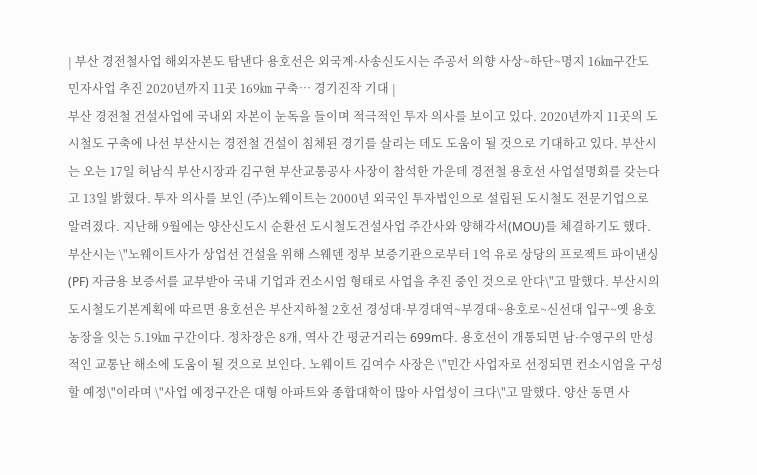| 부산 경전철사업 해외자본도 탐낸다 용호선은 외국계·사송신도시는 주공서 의향 사상~하단~명지 16㎞구간도 민자사업 추진 2020년까지 11곳 169㎞ 구축… 경기진작 기대 |
부산 경전철 건설사업에 국내외 자본이 눈독을 들이며 적극적인 투자 의사를 보이고 있다. 2020년까지 11곳의 도시철도 구축에 나선 부산시는 경전철 건설이 침체된 경기를 살리는 데도 도움이 될 것으로 기대하고 있다. 부산시는 오는 17일 허남식 부산시장과 김구현 부산교통공사 사장이 참석한 가운데 경전철 용호선 사업설명회를 갖는다고 13일 밝혔다. 투자 의사를 보인 (주)노웨이트는 2000년 외국인 투자법인으로 설립된 도시철도 전문기업으로 알려졌다. 지난해 9월에는 양산신도시 순환선 도시철도건설사업 주간사와 양해각서(MOU)를 체결하기도 했다. 부산시는 \"노웨이트사가 상업선 건설을 위해 스웨덴 정부 보증기관으로부터 1억 유로 상당의 프로젝트 파이낸싱(PF) 자금용 보증서를 교부받아 국내 기업과 컨소시엄 형태로 사업을 추진 중인 것으로 안다\"고 말했다. 부산시의 도시철도기본계획에 따르면 용호선은 부산지하철 2호선 경성대·부경대역~부경대~용호로~신선대 입구~옛 용호농장을 잇는 5.19㎞ 구간이다. 정차장은 8개, 역사 간 평균거리는 699m다. 용호선이 개통되면 남·수영구의 만성적인 교통난 해소에 도움이 될 것으로 보인다. 노웨이트 김여수 사장은 \"민간 사업자로 선정되면 컨소시엄을 구성할 예정\"이라며 \"사업 예정구간은 대형 아파트와 종합대학이 많아 사업성이 크다\"고 말했다. 양산 동면 사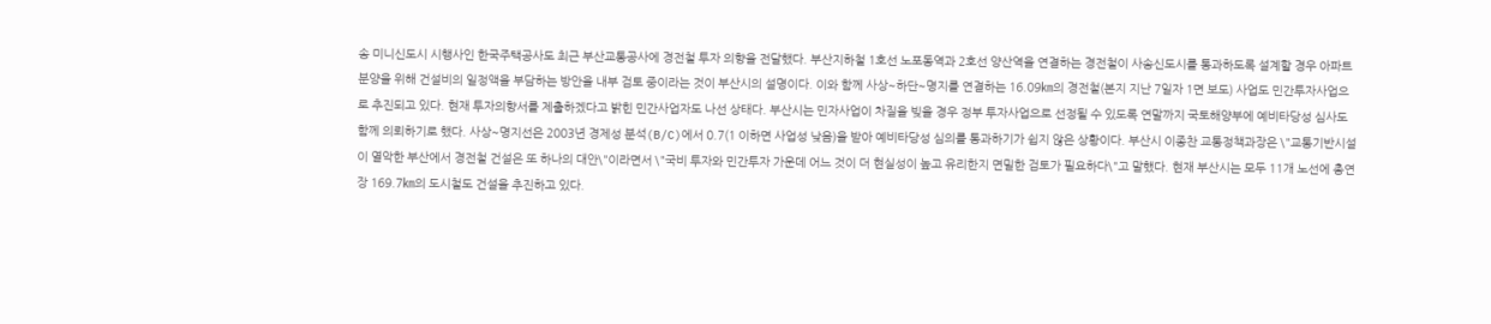송 미니신도시 시행사인 한국주택공사도 최근 부산교통공사에 경전철 투자 의향을 전달했다. 부산지하철 1호선 노포동역과 2호선 양산역을 연결하는 경전철이 사송신도시를 통과하도록 설계할 경우 아파트 분양을 위해 건설비의 일정액을 부담하는 방안을 내부 검토 중이라는 것이 부산시의 설명이다. 이와 함께 사상~하단~명지를 연결하는 16.09㎞의 경전철(본지 지난 7일자 1면 보도) 사업도 민간투자사업으로 추진되고 있다. 현재 투자의향서를 제출하겠다고 밝힌 민간사업자도 나선 상태다. 부산시는 민자사업이 차질을 빚을 경우 정부 투자사업으로 선정될 수 있도록 연말까지 국토해양부에 예비타당성 심사도 함께 의뢰하기로 했다. 사상~명지선은 2003년 경제성 분석(B/C)에서 0.7(1 이하면 사업성 낮음)을 받아 예비타당성 심의를 통과하기가 쉽지 않은 상황이다. 부산시 이종찬 교통정책과장은 \"교통기반시설이 열악한 부산에서 경전철 건설은 또 하나의 대안\"이라면서 \"국비 투자와 민간투자 가운데 어느 것이 더 현실성이 높고 유리한지 면밀한 검토가 필요하다\"고 말했다. 현재 부산시는 모두 11개 노선에 총연장 169.7㎞의 도시철도 건설을 추진하고 있다.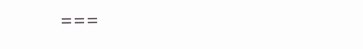===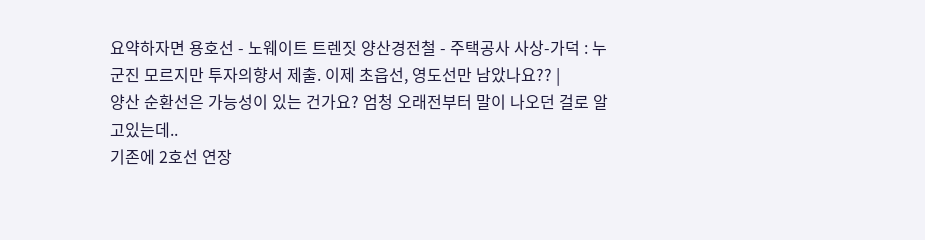요약하자면 용호선 - 노웨이트 트렌짓 양산경전철 - 주택공사 사상-가덕 : 누군진 모르지만 투자의향서 제출. 이제 초읍선, 영도선만 남았나요?? |
양산 순환선은 가능성이 있는 건가요? 엄청 오래전부터 말이 나오던 걸로 알고있는데..
기존에 2호선 연장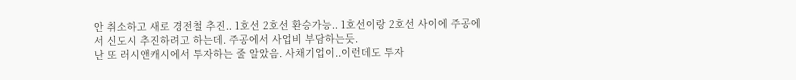안 취소하고 새로 경전철 추진.. 1호선 2호선 환승가능.. 1호선이랑 2호선 사이에 주공에서 신도시 추진하려고 하는데. 주공에서 사업비 부담하는듯.
난 또 러시앤캐시에서 투자하는 줄 알았음. 사채기업이..이런데도 투자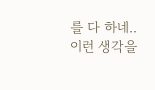를 다 하네..이런 생각을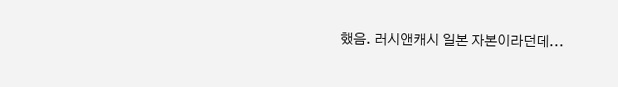했음. 러시앤캐시 일본 자본이라던데...